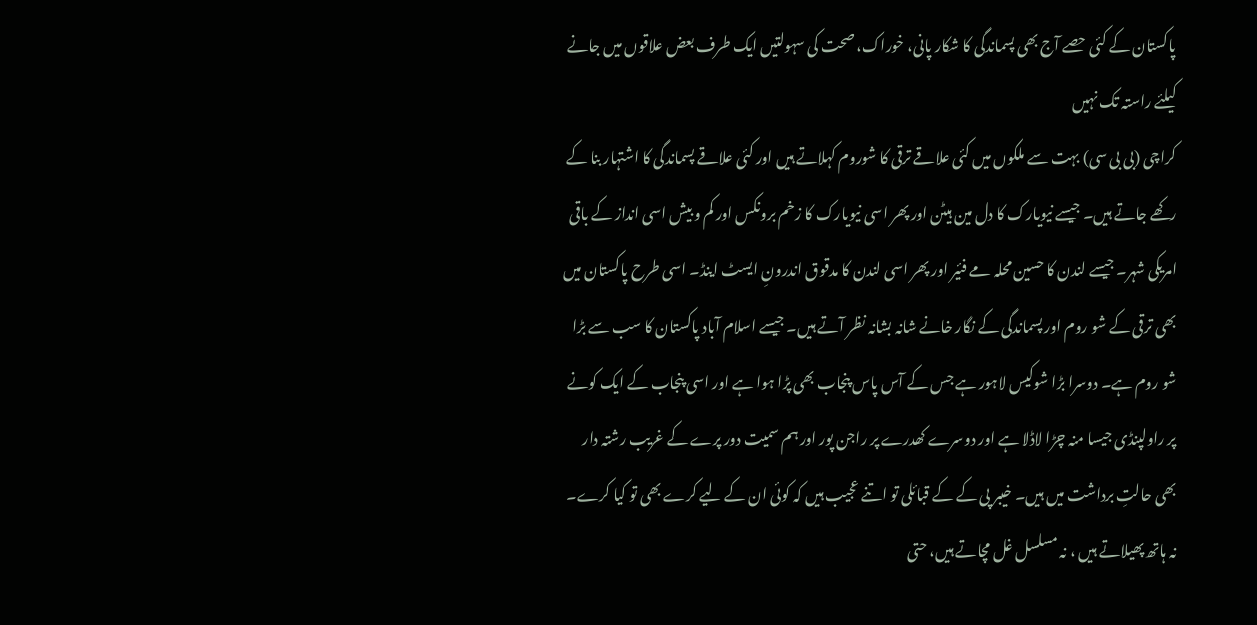پاکستان کے کئی حصے آج بھی پسماندگی کا شکار پانی، خوراک، صحت کی سہولتیں ایک طرف بعض علاقوں میں جانے کیلئے راستہ تک نہیں
کراچی (بی بی سی) بہت سے ملکوں میں کئی علاقے ترقی کا شوروم کہلاتے ہیں اور کئی علاقے پسماندگی کا اشتہار بنا کے رکھے جاتے ہیں۔ جیسے نیویارک کا دل مین ہیٹن اور پھر اسی نیویارک کا زخم برونکس اور کم و بیش اسی انداز کے باقی امریکی شہر۔ جیسے لندن کا حسین محلہ مے فئیر اور پھر اسی لندن کا مدقوق اندرونِ ایسٹ اینڈ۔ اسی طرح پاکستان میں بھی ترقی کے شو روم اور پسماندگی کے نگار خانے شانہ بشانہ نظر آتے ہیں۔ جیسے اسلام آباد پاکستان کا سب سے بڑا شو روم ہے۔ دوسرا بڑا شوکیس لاہور ہے جس کے آس پاس پنجاب بھی پڑا ہوا ہے اور اسی پنجاب کے ایک کونے پر راولپنڈی جیسا منہ چڑا لاڈلا ہے اور دوسرے کھدرے پر راجن پور اور ہم سمیت دور پرے کے غریب رشتہ دار بھی حالتِ برداشت میں ہیں۔ خیبر پی کے کے قبائلی تو اتنے عجیب ہیں کہ کوئی ان کے لیے کرے بھی تو کیا کرے۔ نہ ہاتھ پھیلاتے ہیں ، نہ مسلسل غل مچاتے ہیں، حتی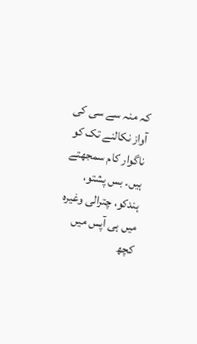کہ منہ سے سی کی آواز نکالنے تک کو ناگوار کام سمجھتے ہیں۔ بس پشتو، ہندکو، چترالی وغیرہ میں ہی آپس میں کچھ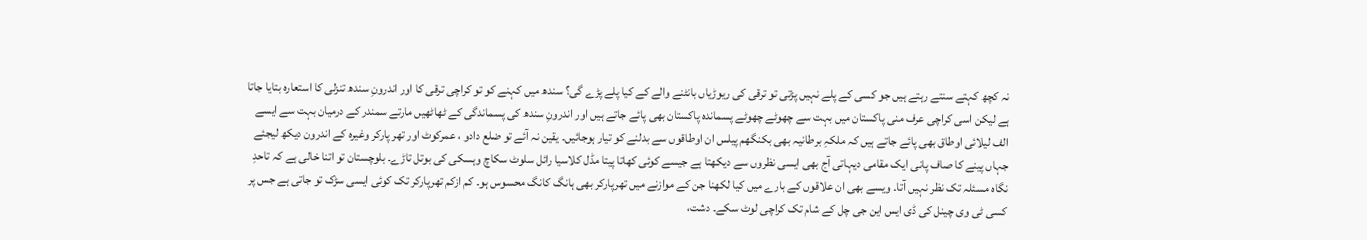نہ کچھ کہتے سنتے رہتے ہیں جو کسی کے پلے نہیں پڑتی تو ترقی کی ریوڑیاں بانٹنے والے کے کیا پلے پڑے گی؟ سندھ میں کہنے کو تو کراچی ترقی کا اور اندرونِ سندھ تنزلی کا استعارہ بتایا جاتا ہے لیکن اسی کراچی عرف منی پاکستان میں بہت سے چھوٹے چھوٹے پسماندہ پاکستان بھی پائے جاتے ہیں اور اندرونِ سندھ کی پسماندگی کے ٹھاٹھیں مارتے سمندر کے درمیان بہت سے ایسے الف لیلائی اوطاق بھی پائے جاتے ہیں کہ ملکہِ برطانیہ بھی بکنگھم پیلس ان اوطاقوں سے بدلنے کو تیار ہوجائیں۔ یقین نہ آئے تو ضلع دادو ، عمرکوٹ اور تھر پارکر وغیرہ کے اندرون دیکھ لیجئے جہاں پینے کا صاف پانی ایک مقامی دیہاتی آج بھی ایسی نظروں سے دیکھتا ہے جیسے کوئی کھاتا پیتا مڈل کلاسیا رائل سلوٹ سکاچ وہسکی کی بوتل تاڑے۔ بلوچستان تو اتنا خالی ہے کہ تاحدِ نگاہ مسئلہ تک نظر نہیں آتا۔ ویسے بھی ان علاقوں کے بارے میں کیا لکھنا جن کے موازنے میں تھرپارکر بھی ہانگ کانگ محسوس ہو۔ کم ازکم تھرپارکر تک کوئی ایسی سڑک تو جاتی ہے جس پر کسی ٹی وی چینل کی ڈی ایس این جی چل کے شام تک کراچی لوٹ سکے۔ دشت،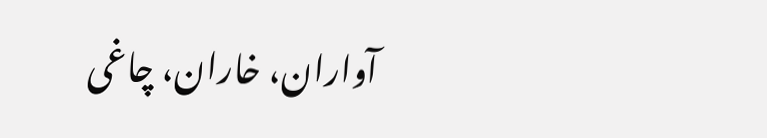آواران، خاران، چاغی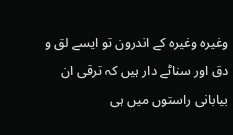وغیرہ وغیرہ کے اندرون تو ایسے لق و دق اور سناٹے دار ہیں کہ ترقی ان بیابانی راستوں میں ہی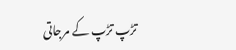تڑپ تڑپ کے مرجاتی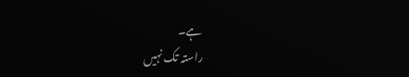ہے۔
راستہ تک نہیں